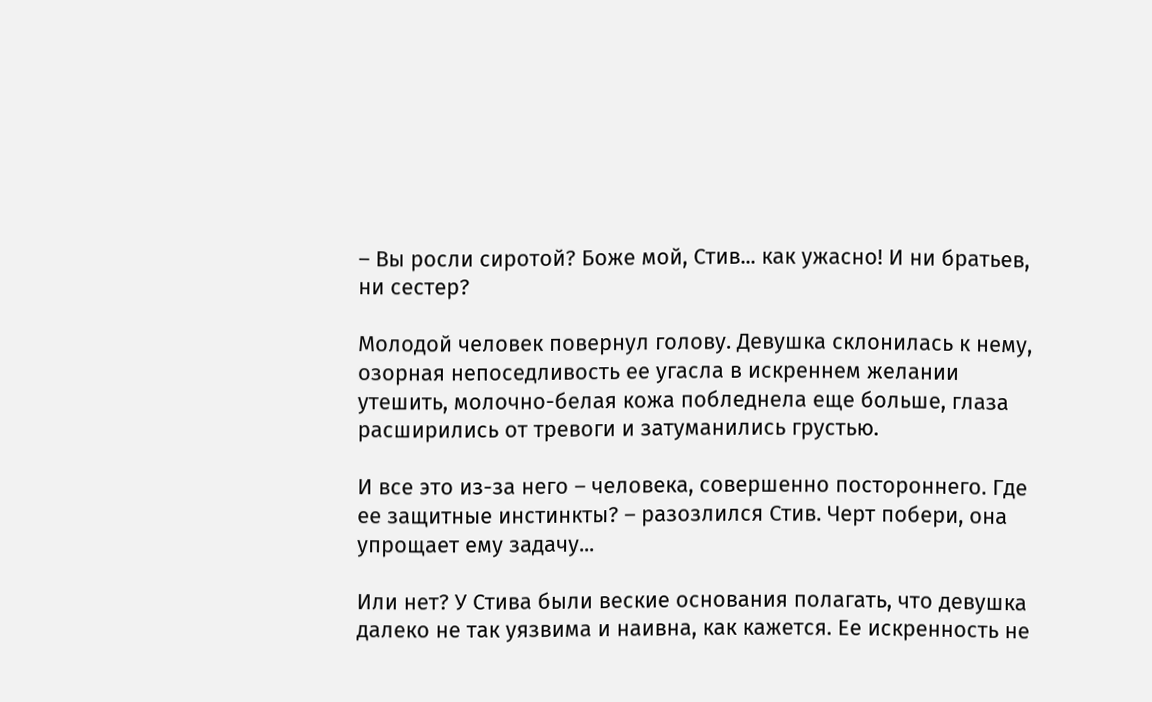– Вы росли сиротой? Боже мой, Стив... как ужасно! И ни братьев, ни сестер?

Молодой человек повернул голову. Девушка склонилась к нему, озорная непоседливость ее угасла в искреннем желании утешить, молочно-белая кожа побледнела еще больше, глаза расширились от тревоги и затуманились грустью.

И все это из-за него – человека, совершенно постороннего. Где ее защитные инстинкты? – разозлился Стив. Черт побери, она упрощает ему задачу...

Или нет? У Стива были веские основания полагать, что девушка далеко не так уязвима и наивна, как кажется. Ее искренность не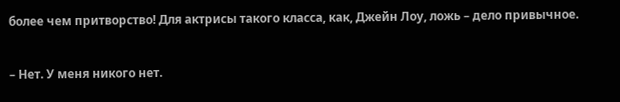более чем притворство! Для актрисы такого класса, как, Джейн Лоу, ложь – дело привычное.

– Нет. У меня никого нет.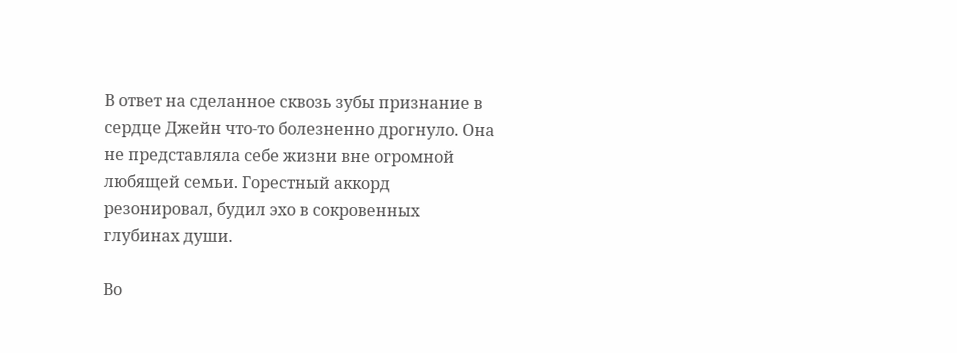В ответ на сделанное сквозь зубы признание в сердце Джейн что-то болезненно дрогнуло. Она не представляла себе жизни вне огромной любящей семьи. Горестный аккорд резонировал, будил эхо в сокровенных глубинах души.

Во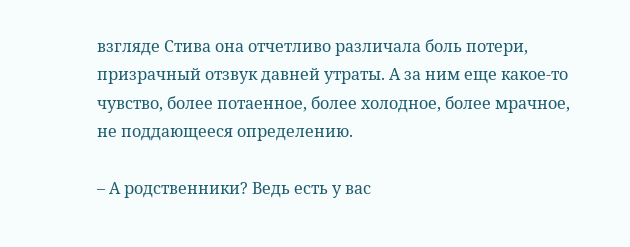взгляде Стива она отчетливо различала боль потери, призрачный отзвук давней утраты. А за ним еще какое-то чувство, более потаенное, более холодное, более мрачное, не поддающееся определению.

– А родственники? Ведь есть у вас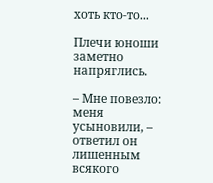хоть кто-то...

Плечи юноши заметно напряглись.

– Мне повезло: меня усыновили, – ответил он лишенным всякого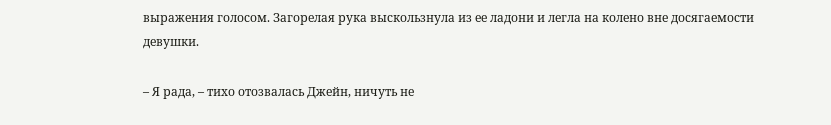выражения голосом. Загорелая рука выскользнула из ее ладони и легла на колено вне досягаемости девушки.

– Я рада, – тихо отозвалась Джейн, ничуть не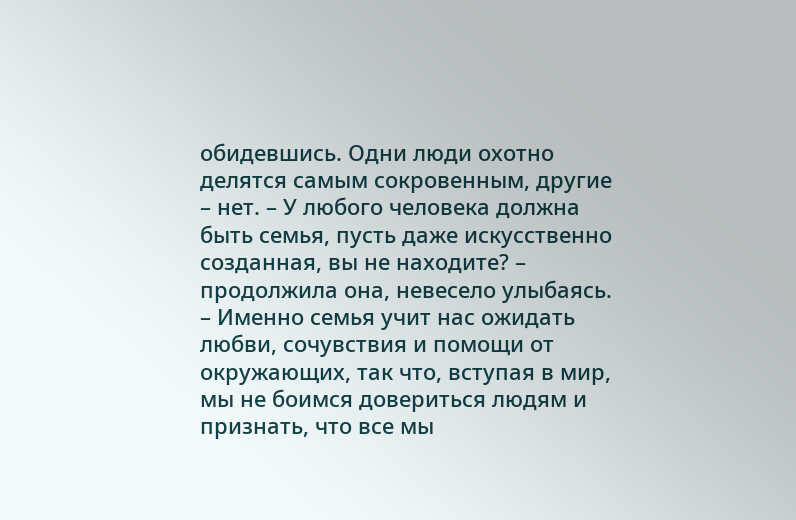обидевшись. Одни люди охотно делятся самым сокровенным, другие – нет. – У любого человека должна быть семья, пусть даже искусственно созданная, вы не находите? – продолжила она, невесело улыбаясь. – Именно семья учит нас ожидать любви, сочувствия и помощи от окружающих, так что, вступая в мир, мы не боимся довериться людям и признать, что все мы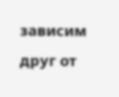зависим друг от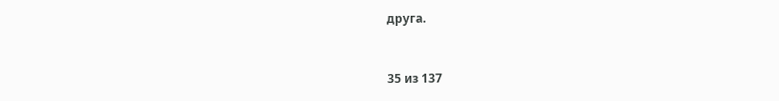друга.



35 из 137